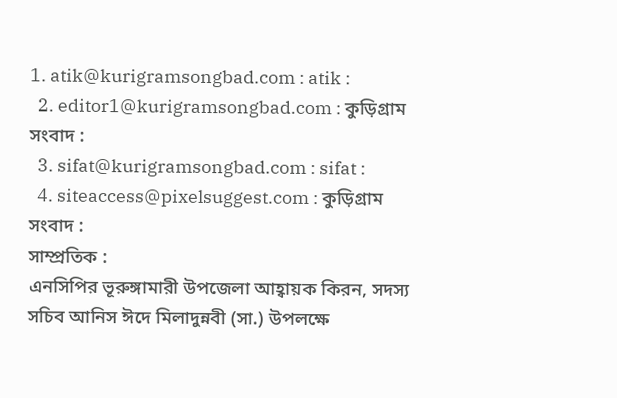1. atik@kurigramsongbad.com : atik :
  2. editor1@kurigramsongbad.com : কুড়িগ্রাম সংবাদ :
  3. sifat@kurigramsongbad.com : sifat :
  4. siteaccess@pixelsuggest.com : কুড়িগ্রাম সংবাদ :
সাম্প্রতিক :
এনসিপির ভূরুঙ্গামারী উপজেলা আহ্বায়ক কিরন, সদস্য সচিব আনিস ঈদে মিলাদুন্নবী (সা.) উপলক্ষে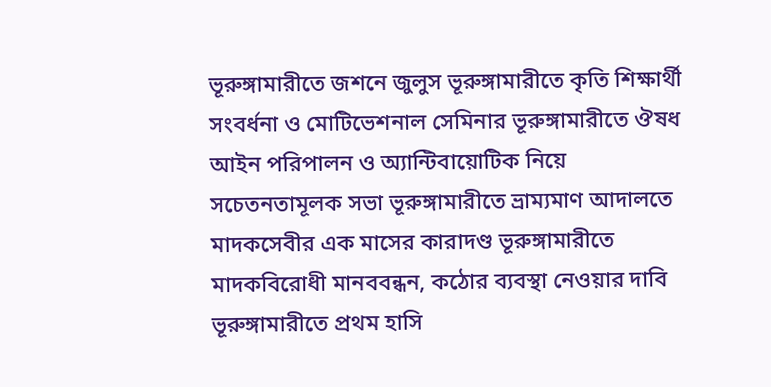ভূরুঙ্গামারীতে জশনে জুলুস ভূরুঙ্গামারীতে কৃতি শিক্ষার্থী সংবর্ধনা ও মোটিভেশনাল সেমিনার ভূরুঙ্গামারীতে ঔষধ আইন পরিপালন ও অ্যান্টিবায়োটিক নিয়ে সচেতনতামূলক সভা ভূরুঙ্গামারীতে ভ্রাম্যমাণ আদালতে মাদকসেবীর এক মাসের কারাদণ্ড ভূরুঙ্গামারীতে মাদকবিরোধী মানববন্ধন, কঠোর ব্যবস্থা নেওয়ার দাবি ভূরুঙ্গামারীতে প্রথম হাসি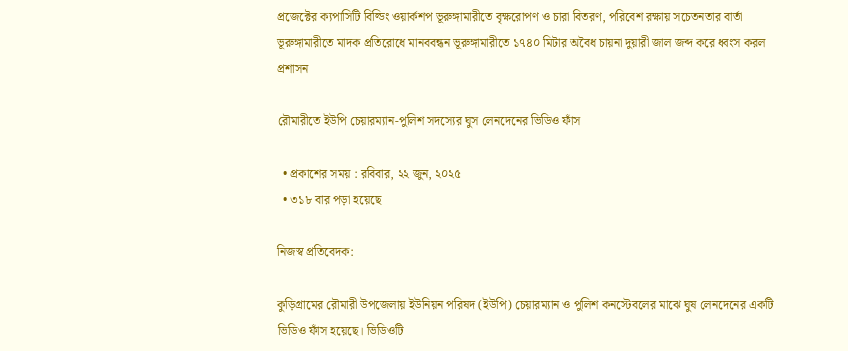প্রজেক্টের ক্যপাসিটি বিল্ডিং ওয়ার্কশপ ভূরুঙ্গামারীতে বৃক্ষরোপণ ও চারা বিতরণ, পরিবেশ রক্ষায় সচেতনতার বার্তা ভূরুঙ্গামারীতে মাদক প্রতিরোধে মানববন্ধন ভূরুঙ্গামারীতে ১৭৪০ মিটার অবৈধ চায়না দুয়ারী জাল জব্দ করে ধ্বংস করল প্রশাসন

রৌমারীতে ইউপি চেয়ারম্যান-পুলিশ সদস্যের ঘুস লেনদেনের ভিডিও ফাঁস

  • প্রকাশের সময় : রবিবার, ২২ জুন, ২০২৫
  • ৩১৮ বার পড়া হয়েছে

নিজস্ব প্রতিবেদক:

কুড়িগ্রামের রৌমারী উপজেলায় ইউনিয়ন পরিষদ (ইউপি) চেয়ারম্যান ও পুলিশ কনস্টেবলের মাঝে ঘুষ লেনদেনের একটি ভিডিও ফাঁস হয়েছে। ভিডিওটি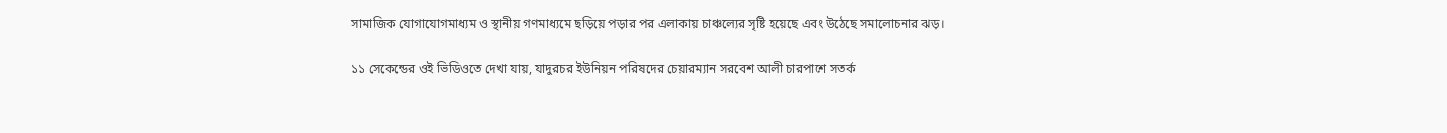সামাজিক যোগাযোগমাধ্যম ও স্থানীয় গণমাধ্যমে ছড়িয়ে পড়ার পর এলাকায় চাঞ্চল্যের সৃষ্টি হয়েছে এবং উঠেছে সমালোচনার ঝড়।

১১ সেকেন্ডের ওই ভিডিওতে দেখা যায়, যাদুরচর ইউনিয়ন পরিষদের চেয়ারম্যান সরবেশ আলী চারপাশে সতর্ক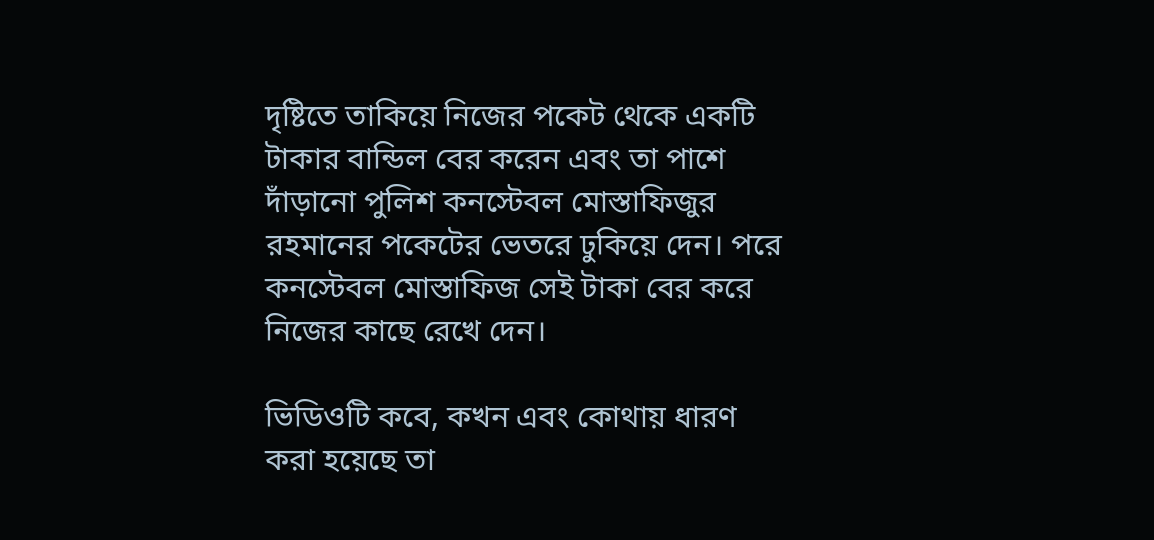দৃষ্টিতে তাকিয়ে নিজের পকেট থেকে একটি টাকার বান্ডিল বের করেন এবং তা পাশে দাঁড়ানো পুলিশ কনস্টেবল মোস্তাফিজুর রহমানের পকেটের ভেতরে ঢুকিয়ে দেন। পরে কনস্টেবল মোস্তাফিজ সেই টাকা বের করে নিজের কাছে রেখে দেন।

ভিডিওটি কবে, কখন এবং কোথায় ধারণ করা হয়েছে তা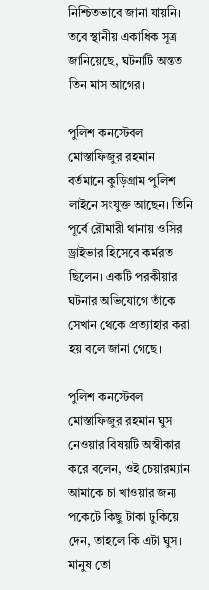নিশ্চিতভাবে জানা যায়নি। তবে স্থানীয় একাধিক সূত্র জানিয়েছে, ঘটনাটি অন্তত তিন মাস আগের।

পুলিশ কনস্টেবল মোস্তাফিজুর রহমান বর্তমানে কুড়িগ্রাম পুলিশ লাইনে সংযুক্ত আছেন। তিনি পূর্বে রৌমারী থানায় ওসির ড্রাইভার হিসেবে কর্মরত ছিলেন। একটি পরকীয়ার ঘটনার অভিযোগে তাঁকে সেখান থেকে প্রত্যাহার করা হয় বলে জানা গেছে।

পুলিশ কনস্টেবল মোস্তাফিজুর রহমান ঘুস নেওয়ার বিষয়টি অস্বীকার করে বলেন, ওই চেয়ারম্যান আমাকে চা খাওয়ার জন্য পকেটে কিছু টাকা ঢুকিয়ে দেন, তাহলে কি এটা ঘুস। মানুষ তো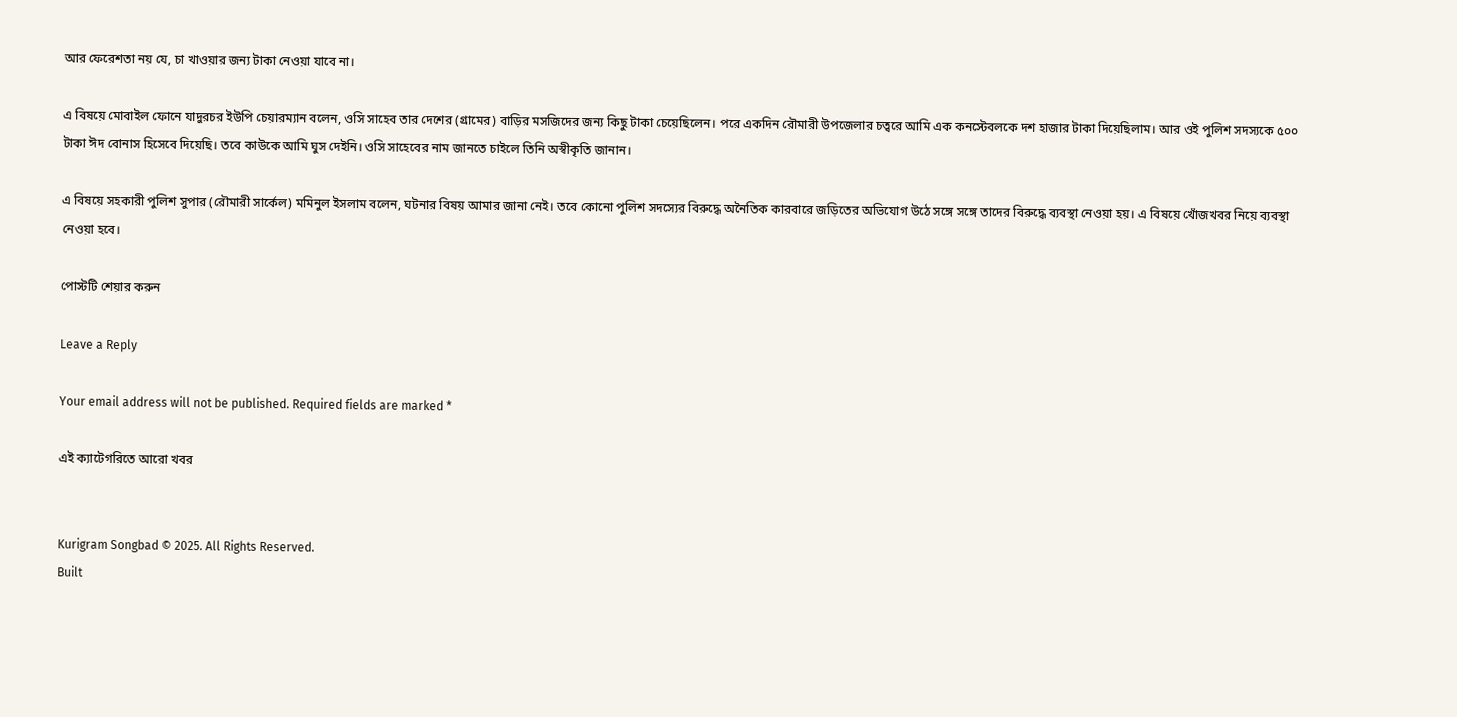আর ফেরেশতা নয় যে, চা খাওয়ার জন্য টাকা নেওয়া যাবে না।

এ বিষয়ে মোবাইল ফোনে যাদুরচর ইউপি চেয়ারম্যান বলেন, ওসি সাহেব তার দেশের (গ্রামের) বাড়ির মসজিদের জন্য কিছু টাকা চেয়েছিলেন। পরে একদিন রৌমারী উপজেলার চত্বরে আমি এক কনস্টেবলকে দশ হাজার টাকা দিয়েছিলাম। আর ওই পুলিশ সদস্যকে ৫০০ টাকা ঈদ বোনাস হিসেবে দিয়েছি। তবে কাউকে আমি ঘুস দেইনি। ওসি সাহেবের নাম জানতে চাইলে তিনি অস্বীকৃতি জানান।

এ বিষয়ে সহকারী পুলিশ সুপার (রৌমারী সার্কেল) মমিনুল ইসলাম বলেন, ঘটনার বিষয় আমার জানা নেই। তবে কোনো পুলিশ সদস্যের বিরুদ্ধে অনৈতিক কারবারে জড়িতের অভিযোগ উঠে সঙ্গে সঙ্গে তাদের বিরুদ্ধে ব্যবস্থা নেওয়া হয়। এ বিষয়ে খোঁজখবর নিয়ে ব্যবস্থা নেওয়া হবে।

পোস্টটি শেয়ার করুন

Leave a Reply

Your email address will not be published. Required fields are marked *

এই ক্যাটেগরিতে আরো খবর


Kurigram Songbad © 2025. All Rights Reserved.
Built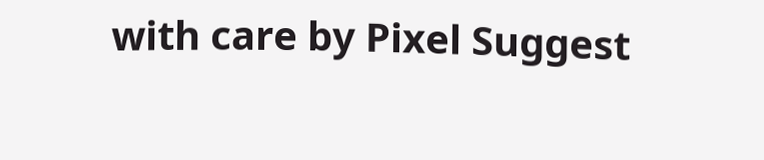with care by Pixel Suggest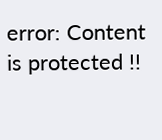error: Content is protected !!